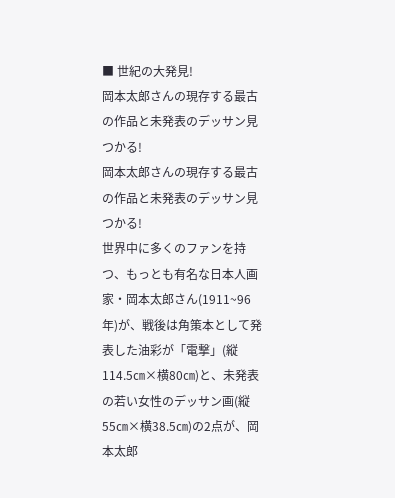■ 世紀の大発見!
岡本太郎さんの現存する最古の作品と未発表のデッサン見つかる!
岡本太郎さんの現存する最古の作品と未発表のデッサン見つかる!
世界中に多くのファンを持つ、もっとも有名な日本人画家・岡本太郎さん(1911~96年)が、戦後は角策本として発表した油彩が「電撃」(縦114.5㎝×横80㎝)と、未発表の若い女性のデッサン画(縦55㎝×横38.5㎝)の2点が、岡本太郎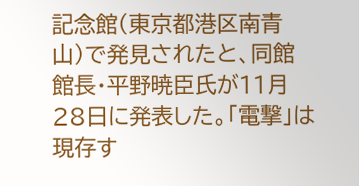記念館(東京都港区南青山)で発見されたと、同館館長・平野暁臣氏が11月28日に発表した。「電撃」は現存す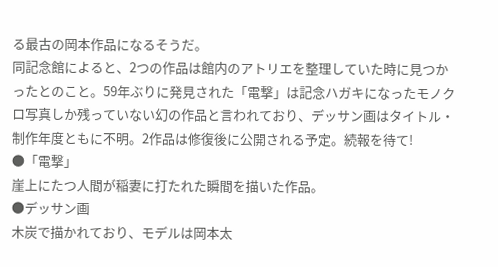る最古の岡本作品になるそうだ。
同記念館によると、2つの作品は館内のアトリエを整理していた時に見つかったとのこと。59年ぶりに発見された「電撃」は記念ハガキになったモノクロ写真しか残っていない幻の作品と言われており、デッサン画はタイトル・制作年度ともに不明。2作品は修復後に公開される予定。続報を待て!
●「電撃」
崖上にたつ人間が稲妻に打たれた瞬間を描いた作品。
●デッサン画
木炭で描かれており、モデルは岡本太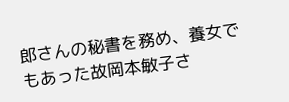郎さんの秘書を務め、養女でもあった故岡本敏子さ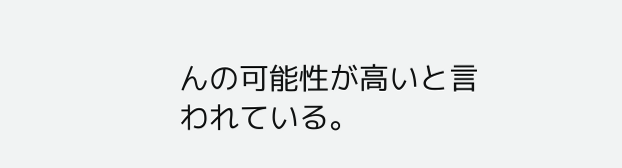んの可能性が高いと言われている。